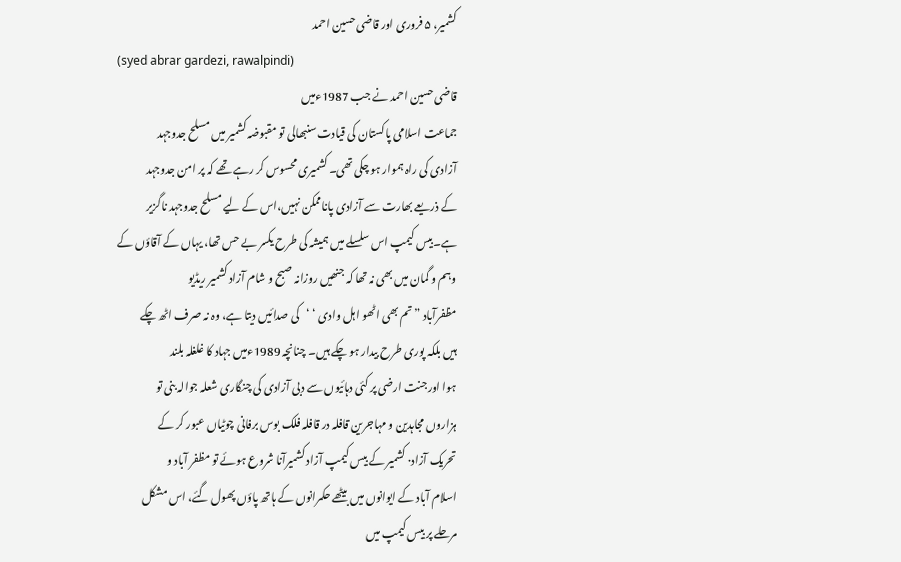کشمیر، ۵ فروری اور قاضی حسین احمد
(syed abrar gardezi, rawalpindi)
قاضی حسین احمد نے جب 1987ءمیں
جماعت اسلامی پاکستان کی قیادت سنبھالی تو مقبوضہ کشمیر میں مسلح جدوجہد
آزادی کی راہ ہموار ہو چکی تھی۔ کشمیری محسوس کر رہے تھے کہ پر امن جدوجہد
کے ذریعے بھارت سے آزادی پاناممکن نہیں،اس کے لیے مسلح جدوجہد ناگزیر
ہے۔بیس کیمپ اس سلسلے میں ہمیشہ کی طرح یکسر بے حس تھا، یہاں کے آقاؤں کے
وہم و گمان میں بھی نہ تھا کہ جنھیں روزانہ صبح و شام آزاد کشمیر ریڈیو
مظفرآباد ”تم بھی اٹھو اہل وادی ‘ ‘کی صدائیں دیتا ہے، وہ نہ صرف اٹھ چکے
ہیں بلکہ پوری طرح بیدار ہو چکے ہیں۔ چنانچہ 1989ءمیں جہاد کا غلغلہ بلند
ہوا اورجنت ارضی پر کئی دہائیوں سے دبی آزادی کی چنگاری شعلہ جوالہ بنی تو
ہزاروں مجاہدین و مہاجرین قافلہ در قافلہ فلک بوس برفانی چوٹیاں عبور کر کے
تحریک آزاد· کشمیر کے بیس کیمپ آزاد کشمیرآنا شروع ہوئے تو مظفر آباد و
اسلام آباد کے ایوانوں میں بیٹھے حکمرانوں کے ہاتھ پاؤں پھول گئے، اس مشکل
مرحلے پر بیس کیمپ میں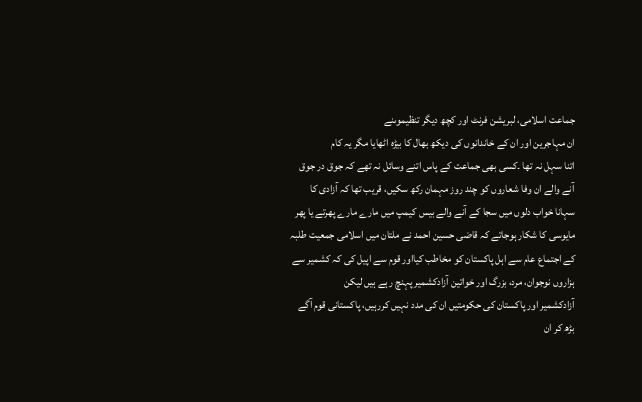جماعت اسلامی، لبریشن فرنٹ اور کچھ دیگر تنظیموںنے
ان مہاجرین اور ان کے خاندانوں کی دیکھ بھال کا بیڑہ اٹھایا مگر یہ کام
اتنا سہل نہ تھا ۔کسی بھی جماعت کے پاس اتنے وسائل نہ تھے کہ جوق در جوق
آنے والے ان وفا شعاروں کو چند روز مہمان رکھ سکیں، قریب تھا کہ آزادی کا
سہانا خواب دلوں میں سجا کے آنے والے بیس کیمپ میں مارے مارے پھرتے یا پھر
مایوسی کا شکار ہوجاتے کہ قاضی حسین احمد نے ملتان میں اسلامی جمعیت طلبہ
کے اجتماع عام سے اہل پاکستان کو مخاطب کیااور قوم سے اپیل کی کہ کشمیر سے
ہزاروں نوجوان، مرد، بزرگ اور خواتین آزادکشمیر پہنچ رہے ہیں لیکن
آزادکشمیر اور پاکستان کی حکومتیں ان کی مدد نہیں کررہیں، پاکستانی قوم آگے
بڑھ کر ان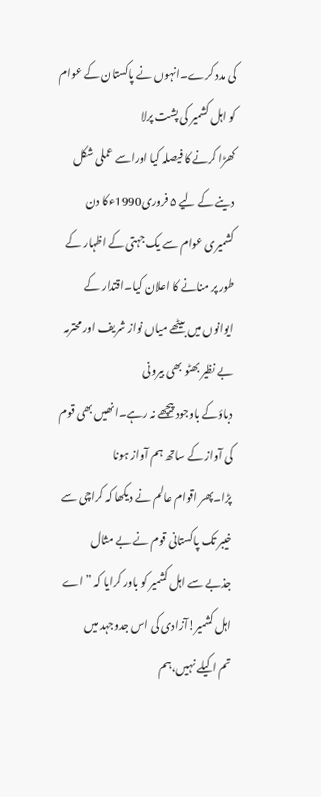کی مدد کرے۔انہوں نے پاکستان کے عوام کو اہل کشمیر کی پشت پرلا
کھڑا کرنے کا فیصلہ کیا اوراسے عملی شکل دینے کے لیے ۵ فروری1990ءکا دن
کشمیری عوام سے یک جہتی کے اظہار کے طور پر منانے کا اعلان کیا۔اقتدار کے
ایوانوں میں بیٹھے میاں نواز شریف اور محترمہ بے نظیر بھٹو بھی بیرونی
دباؤکے باوجود پیچھے نہ رہے۔انھیں بھی قوم کی آواز کے ساتھ ہم آواز ہونا
پڑا۔پھر اقوام عالم نے دیکھا کہ کراچی سے خیبر تک پاکستانی قوم نے بے مثال
جذبے سے اہل کشمیر کو باور کرایا کہ ”اے اہل کشمیر!آزادی کی اس جدوجہد میں
تم اکیلے نہیں،ہم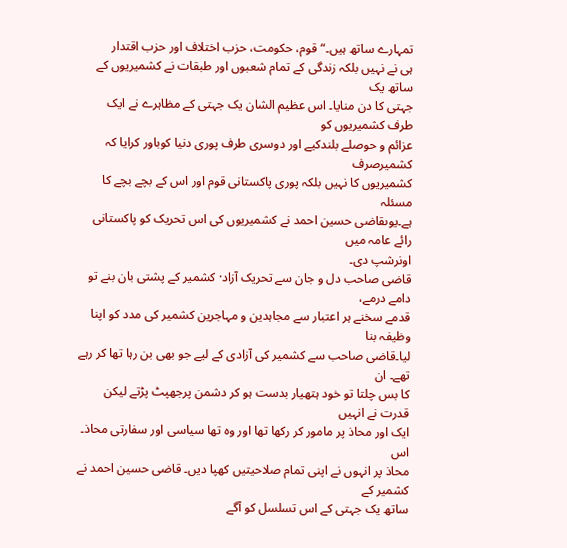تمہارے ساتھ ہیں۔“قوم، حکومت، حزب اختلاف اور حزب اقتدار
ہی نے نہیں بلکہ زندگی کے تمام شعبوں اور طبقات نے کشمیریوں کے ساتھ یک
جہتی کا دن منایا۔ اس عظیم الشان یک جہتی کے مظاہرے نے ایک طرف کشمیریوں کو
عزائم و حوصلے بلندکیے اور دوسری طرف پوری دنیا کوباور کرایا کہ کشمیرصرف
کشمیریوں کا نہیں بلکہ پوری پاکستانی قوم اور اس کے بچے بچے کا مسئلہ
ہے۔یوںقاضی حسین احمد نے کشمیریوں کی اس تحریک کو پاکستانی رائے عامہ میں
اونرشپ دی۔
قاضی صاحب دل و جان سے تحریک آزاد· کشمیر کے پشتی بان بنے تو دامے درمے،
قدمے سخنے ہر اعتبار سے مجاہدین و مہاجرین کشمیر کی مدد کو اپنا وظیفہ بنا
لیا۔قاضی صاحب سے کشمیر کی آزادی کے لیے جو بھی بن رہا تھا کر رہے تھے۔ ان
کا بس چلتا تو خود ہتھیار بدست ہو کر دشمن پرجھپٹ پڑتے لیکن قدرت نے انہیں
ایک اور محاذ پر مامور کر رکھا تھا اور وہ تھا سیاسی اور سفارتی محاذ۔ اس
محاذ پر انہوں نے اپنی تمام صلاحیتیں کھپا دیں۔ قاضی حسین احمد نے کشمیر کے
ساتھ یک جہتی کے اس تسلسل کو آگے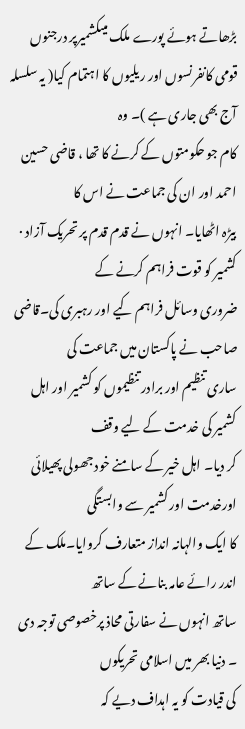بڑھاتے ہوئے پورے ملک میںکشمیرپر درجنوں
قومی کانفرنسوں اور ریلیوں کا اہتمام کیا( یہ سلسلہ آج بھی جاری ہے )۔ وہ
کام جو حکومتوں کے کرنے کا تھا ، قاضی حسین احمد اور ان کی جماعت نے اس کا
بیڑہ اٹھایا۔ انہوں نے قدم قدم پر تحریک آزاد · کشمیر کو قوت فراہم کرنے کے
ضروری وسائل فراہم کیے اور رہبری کی۔قاضی صاحب نے پاکستان میں جماعت کی
ساری تنظیم اور برادر تنظیموں کو کشمیر اور اہل کشمیر کی خدمت کے لیے وقف
کر دیا۔ اہل خیر کے سامنے خود جھولی پھیلائی اورخدمت اور کشمیر سے وابستگی
کا ایک والہانہ انداز متعارف کروایا۔ملک کے اندر رائے عامہ بنانے کے ساتھ
ساتھ انہوں نے سفارتی محاذ پرخصوصی توجہ دی ۔ دنیا بھر میں اسلامی تحریکوں
کی قیادت کو یہ اہداف دیے کہ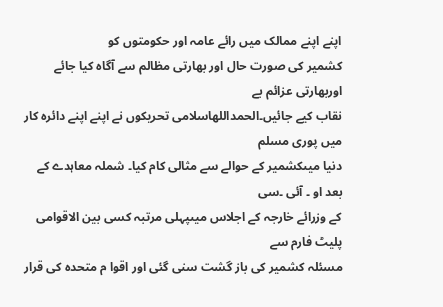اپنے اپنے ممالک میں رائے عامہ اور حکومتوں کو
کشمیر کی صورت حال اور بھارتی مظالم سے آگاہ کیا جائے اوربھارتی عزائم بے
نقاب کیے جائیں۔الحمداللهاسلامی تحریکوں نے اپنے اپنے دائرہ کار میں پوری مسلم
دنیا میںکشمیر کے حوالے سے مثالی کام کیا۔ شملہ معاہدے کے بعد او ۔ آئی ۔سی
کے وزرائے خارجہ کے اجلاس میںپہلی مرتبہ کسی بین الاقوامی پلیٹ فارم سے
مسئلہ کشمیر کی باز گشت سنی گئی اور اقوا م متحدہ کی قرار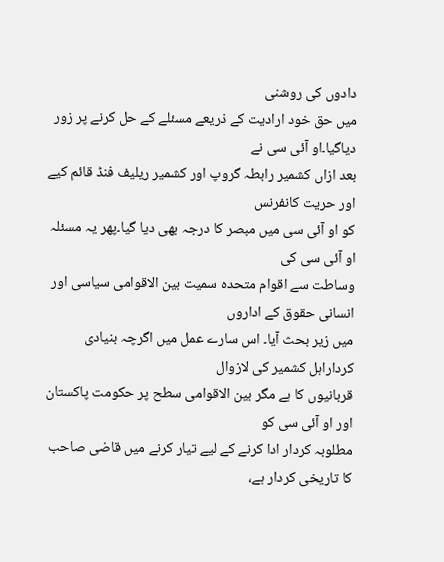دادوں کی روشنی
میں حق خود ارادیت کے ذریعے مسئلے کے حل کرنے پر زور دیاگیا۔او آئی سی نے
بعد ازاں کشمیر رابطہ گروپ اور کشمیر ریلیف فنڈ قائم کیے اور حریت کانفرنس
کو او آئی سی میں مبصر کا درجہ بھی دیا گیا۔پھر یہ مسئلہ او آئی سی کی
وساطت سے اقوام متحدہ سمیت بین الاقوامی سیاسی اور انسانی حقوق کے اداروں
میں زیر بحث آیا۔ اس سارے عمل میں اگرچہ بنیادی کرداراہل کشمیر کی لازوال
قربانیوں کا ہے مگر بین الاقوامی سطح پر حکومت پاکستان اور او آئی سی کو
مطلوبہ کردار ادا کرنے کے لیے تیار کرنے میں قاضی صاحب کا تاریخی کردار ہے،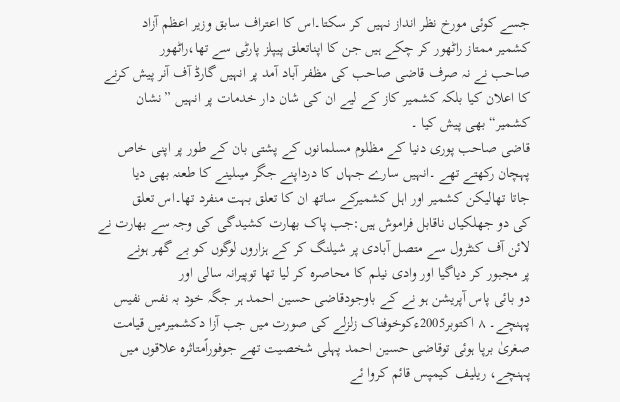جسے کوئی مورخ نظر انداز نہیں کر سکتا۔اس کا اعتراف سابق وزیر اعظم آزاد
کشمیر ممتاز راٹھور کر چکے ہیں جن کا اپناتعلق پیپلز پارٹی سے تھا،راٹھور
صاحب نے نہ صرف قاضی صاحب کی مظفر آباد آمد پر انہیں گارڈ آف آنر پیش کرنے
کا اعلان کیا بلکہ کشمیر کاز کے لیے ان کی شان دار خدمات پر انہیں ”نشان
کشمیر“ بھی پیش کیا ۔
قاضی صاحب پوری دنیا کے مظلوم مسلمانوں کے پشتی بان کے طور پر اپنی خاص
پہچان رکھتے تھے ۔انہیں سارے جہاں کا درداپنے جگر میںلینے کا طعنہ بھی دیا
جاتا تھالیکن کشمیر اور اہل کشمیرکے ساتھ ان کا تعلق بہت منفرد تھا۔اس تعلق
کی دو جھلکیاں ناقابل فراموش ہیں:جب پاک بھارت کشیدگی کی وجہ سے بھارت نے
لائن آف کنٹرول سے متصل آبادی پر شیلنگ کر کے ہزاروں لوگوں کو بے گھر ہونے
پر مجبور کر دیاگیا اور وادی نیلم کا محاصرہ کر لیا تھا توپیرانہ سالی اور
دو بائی پاس آپریشن ہو نے کے باوجودقاضی حسین احمد ہر جگہ خود بہ نفس نفیس
پہنچے۔ ۸ اکتوبر2005ءکوخوفناک زلزلے کی صورت میں جب آزا دکشمیرمیں قیامت
صغریٰ برپا ہوئی توقاضی حسین احمد پہلی شخصیت تھے جوفوراًمتاثرہ علاقوں میں
پہنچے، ریلیف کیمپس قائم کروا ئے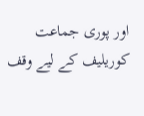اور پوری جماعت کوریلیف کے لیے وقف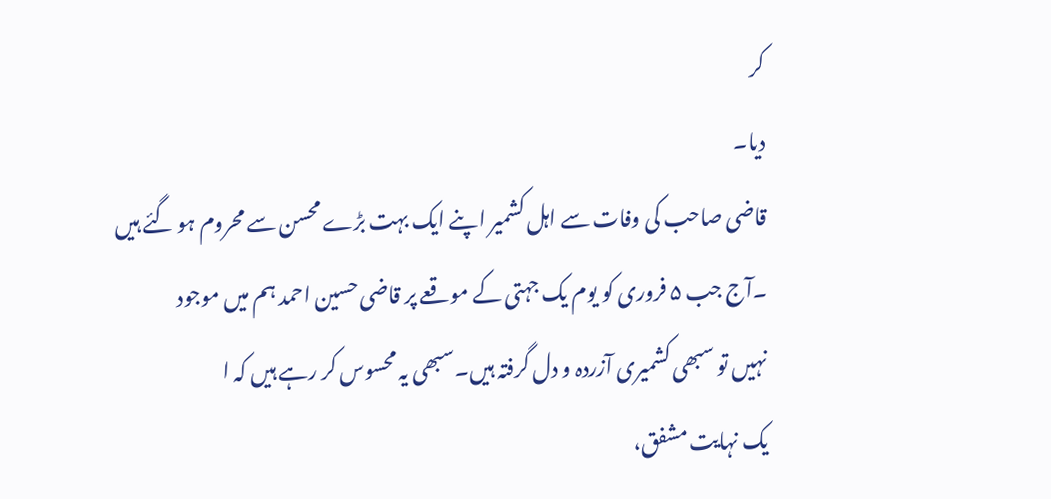کر
دیا۔
قاضی صاحب کی وفات سے اہل کشمیر اپنے ایک بہت بڑے محسن سے محروم ہو گئے ہیں
۔آج جب ۵ فروری کو یوم یک جہتی کے موقعے پر قاضی حسین احمد ہم میں موجود
نہیں تو سبھی کشمیری آزردہ و دل گرفتہ ہیں۔سبھی یہ محسوس کر رہے ہیں کہ ا
یک نہایت مشفق،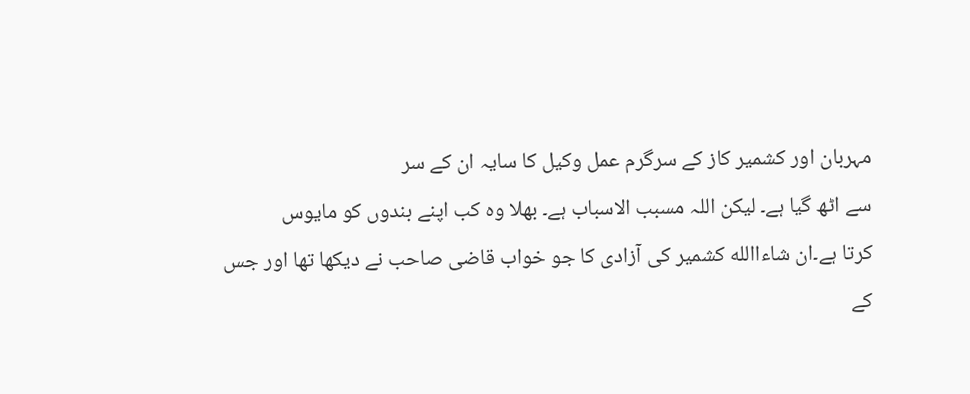مہربان اور کشمیر کاز کے سرگرم عمل وکیل کا سایہ ان کے سر
سے اٹھ گیا ہے۔ لیکن اللہ مسبب الاسباب ہے۔ بھلا وہ کب اپنے بندوں کو مایوس
کرتا ہے۔ان شاءاالله کشمیر کی آزادی کا جو خواب قاضی صاحب نے دیکھا تھا اور جس
کے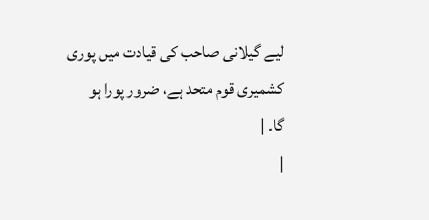لیے گیلانی صاحب کی قیادت میں پوری کشمیری قوم متحد ہے، ضرور پورا ہو
گا۔ |
|